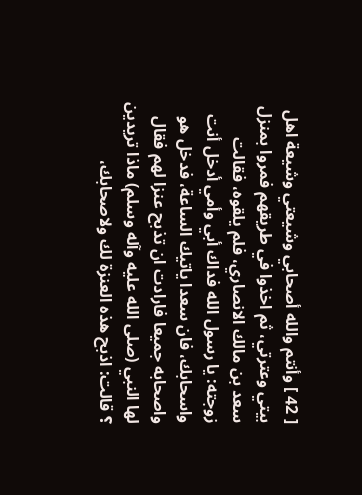[ 42 ] وأنتم والله أصحابي وشيعتي وشيعة اهل بيتي وعترتي، ثم اخذوا في طريقهم فمروا بمنزل سعد بن مالك الانصاري، فلم يلقوه، فقالت زوجته: يا رسول الله فداك أبي وأمي أدخل أنت واسحابك، فان سعدا ياتيك الساعة، فدخل هو واصحابه جميعا فارادت ان تذبح عنزا لهم فقال لها النبي (صلى الله عليه وآله وسلم) ماذا تريدين ؟ قالت: اذبح هذه العنزة لك ولاصحابك،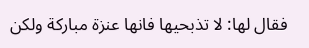فقال لها: لا تذبحيها فانها عنزة مباركة ولكن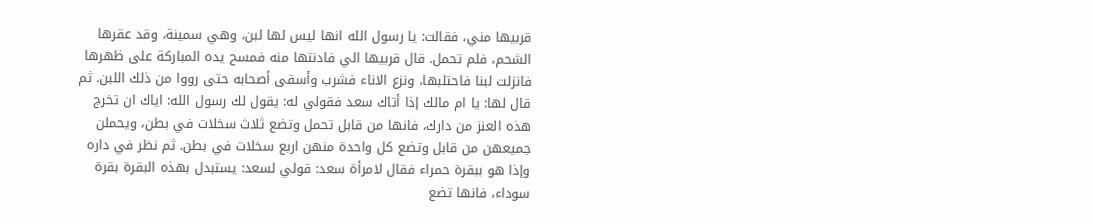قربيها مني، فقالت: يا رسول الله انها ليس لها لبن، وهي سمينة، وقد عقرها الشحم، فلم تحمل. قال قربيها الي فادنتها منه فمسح يده المباركة على ظهرها فانزلت لبنا فاحتلبها، ونزع الاناء فشرب وأسقى أصحابه حتى رووا من ذلك اللبن. ثم قال لها: يا ام مالك إذا أتاك سعد فقولي له: يقول لك رسول الله: اياك ان تخرج هذه العنز من دارك، فانها من قابل تحمل وتضع ثلاث سخلات في بطن، ويحملن جميعهن من قابل وتضع كل واحدة منهن اربع سخلات في بطن. ثم نظر في داره وإذا هو ببقرة حمراء فقال لامرأة سعد: قولي لسعد: يستبدل بهذه البقرة بقرة سوداء، فانها تضع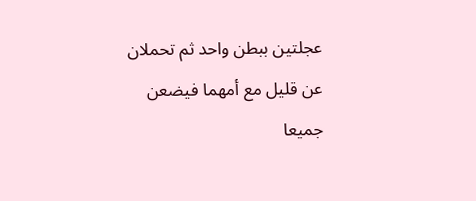عجلتين ببطن واحد ثم تحملان عن قليل مع أمهما فيضعن جميعا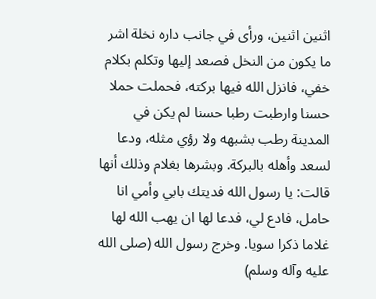اثنين اثنين، ورأى في جانب داره نخلة اشر ما يكون من النخل فصعد إليها وتكلم بكلام خفي، فانزل الله فيها بركته، فحملت حملا حسنا وارطبت رطبا حسنا لم يكن في المدينة رطب بشبهه ولا رؤي مثله، ودعا لسعد وأهله بالبركة. وبشرها بغلام وذلك أنها قالت: يا رسول الله فديتك بابي وأمي انا حامل، فادع لي، فدعا لها ان يهب الله لها غلاما ذكرا سويا. وخرج رسول الله (صلى الله عليه وآله وسلم)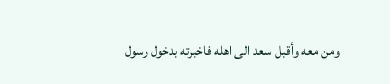ومن معه وأقبل سعد الى اهله فاخبرته بدخول رسول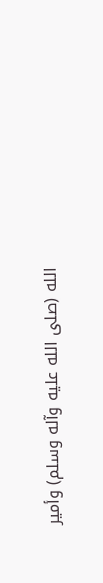الله (صلى الله عليه وآله وسلم) وأمير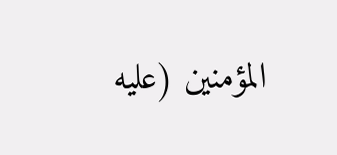المؤمنين (عليه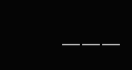___